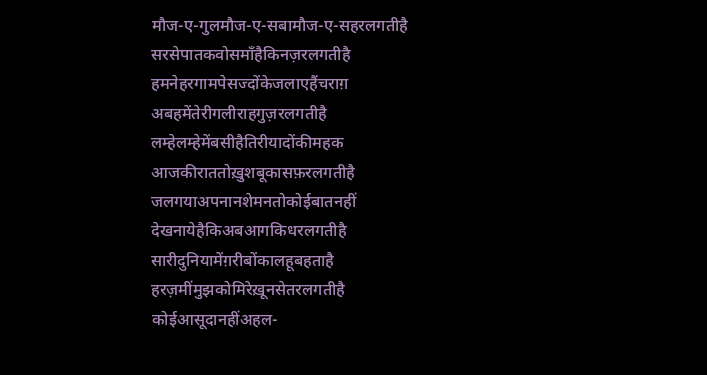मौज-ए-गुलमौज-ए-सबामौज-ए-सहरलगतीहै
सरसेपातकवोसमाँहैकिनज़रलगतीहै
हमनेहरगामपेसज्दोंकेजलाएहैंचराग़
अबहमेंतेरीगलीराहगुज़रलगतीहै
लम्हेलम्हेमेंबसीहैतिरीयादोंकीमहक
आजकीराततोख़ुशबूकासफ़रलगतीहै
जलगयाअपनानशेमनतोकोईबातनहीं
देखनायेहैकिअबआगकिधरलगतीहै
सारीदुनियामेंग़रीबोंकालहूबहताहै
हरज़मींमुझकोमिरेख़ूनसेतरलगतीहै
कोईआसूदानहींअहल-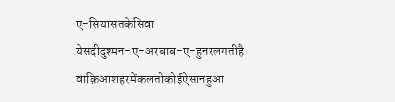ए-सियासतकेसिवा
येसदीदुश्मन-ए-अरबाब-ए-हुनरलगतीहै
वाक़िआशहरमेंकलतोकोईऐसानहुआ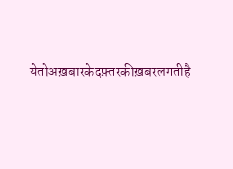येतोअख़बारकेदफ़्तरकीख़बरलगतीहै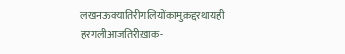लखनऊक्यातिरीगलियोंकामुक़द्दरथायही
हरगलीआजतिरीख़ाक-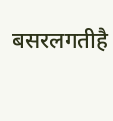बसरलगतीहै